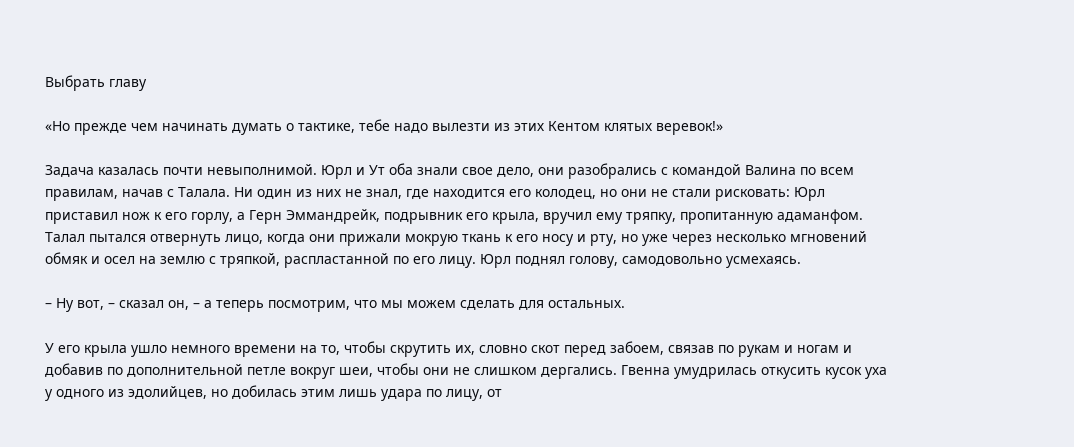Выбрать главу

«Но прежде чем начинать думать о тактике, тебе надо вылезти из этих Кентом клятых веревок!»

Задача казалась почти невыполнимой. Юрл и Ут оба знали свое дело, они разобрались с командой Валина по всем правилам, начав с Талала. Ни один из них не знал, где находится его колодец, но они не стали рисковать: Юрл приставил нож к его горлу, а Герн Эммандрейк, подрывник его крыла, вручил ему тряпку, пропитанную адаманфом. Талал пытался отвернуть лицо, когда они прижали мокрую ткань к его носу и рту, но уже через несколько мгновений обмяк и осел на землю с тряпкой, распластанной по его лицу. Юрл поднял голову, самодовольно усмехаясь.

– Ну вот, – сказал он, – а теперь посмотрим, что мы можем сделать для остальных.

У его крыла ушло немного времени на то, чтобы скрутить их, словно скот перед забоем, связав по рукам и ногам и добавив по дополнительной петле вокруг шеи, чтобы они не слишком дергались. Гвенна умудрилась откусить кусок уха у одного из эдолийцев, но добилась этим лишь удара по лицу, от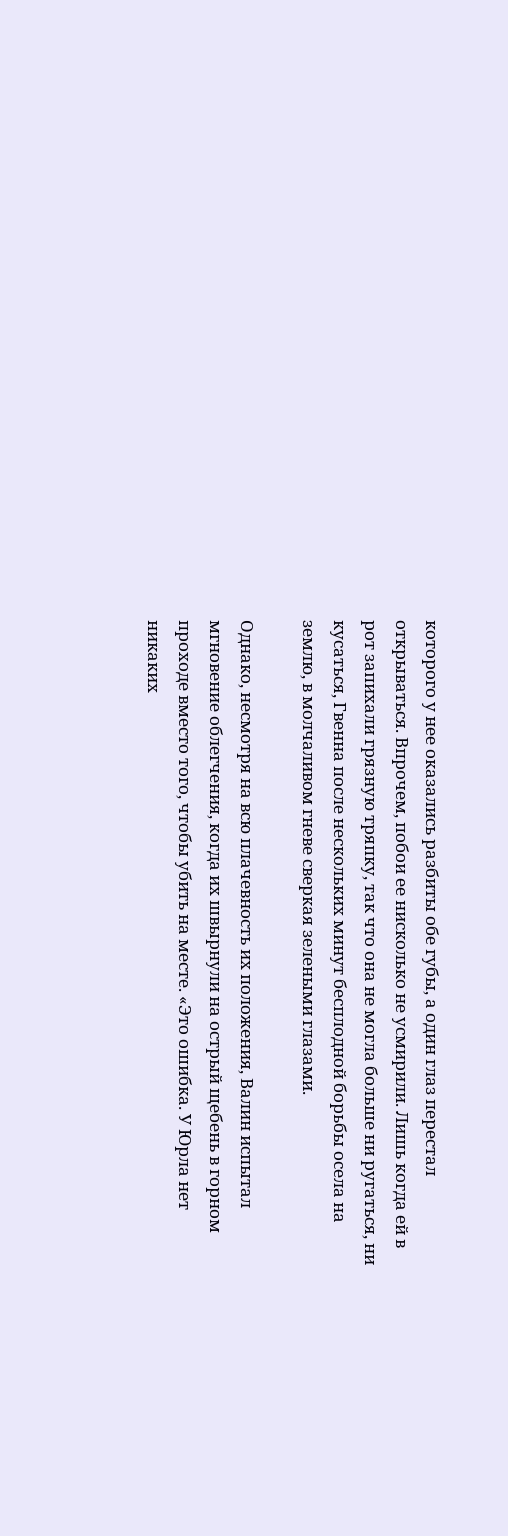которого у нее оказались разбиты обе губы, а один глаз перестал открываться. Впрочем, побои ее нисколько не усмирили. Лишь когда ей в рот запихали грязную тряпку, так что она не могла больше ни ругаться, ни кусаться, Гвенна после нескольких минут бесплодной борьбы осела на землю, в молчаливом гневе сверкая зелеными глазами.

Однако, несмотря на всю плачевность их положения, Валин испытал мгновение облегчения, когда их швырнули на острый щебень в горном проходе вместо того, чтобы убить на месте. «Это ошибка. У Юрла нет никаких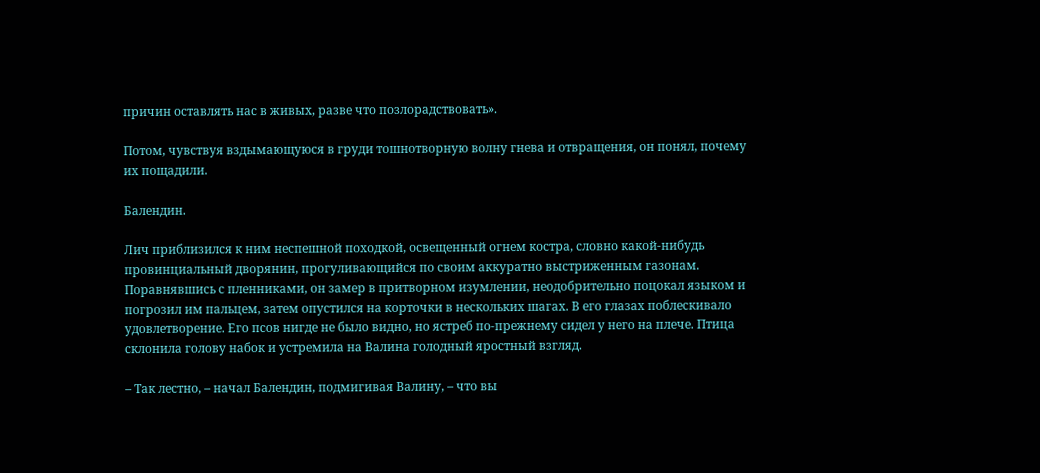причин оставлять нас в живых, разве что позлорадствовать».

Потом, чувствуя вздымающуюся в груди тошнотворную волну гнева и отвращения, он понял, почему их пощадили.

Балендин.

Лич приблизился к ним неспешной походкой, освещенный огнем костра, словно какой-нибудь провинциальный дворянин, прогуливающийся по своим аккуратно выстриженным газонам. Поравнявшись с пленниками, он замер в притворном изумлении, неодобрительно поцокал языком и погрозил им пальцем, затем опустился на корточки в нескольких шагах. В его глазах поблескивало удовлетворение. Его псов нигде не было видно, но ястреб по-прежнему сидел у него на плече. Птица склонила голову набок и устремила на Валина голодный яростный взгляд.

– Так лестно, – начал Балендин, подмигивая Валину, – что вы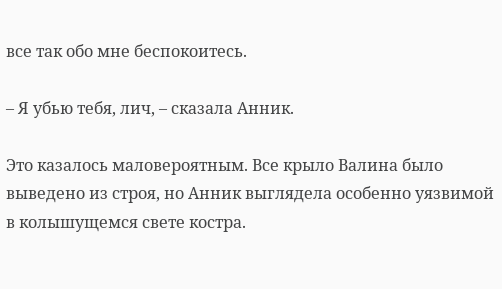все так обо мне беспокоитесь.

– Я убью тебя, лич, – сказала Анник.

Это казалось маловероятным. Все крыло Валина было выведено из строя, но Анник выглядела особенно уязвимой в колышущемся свете костра.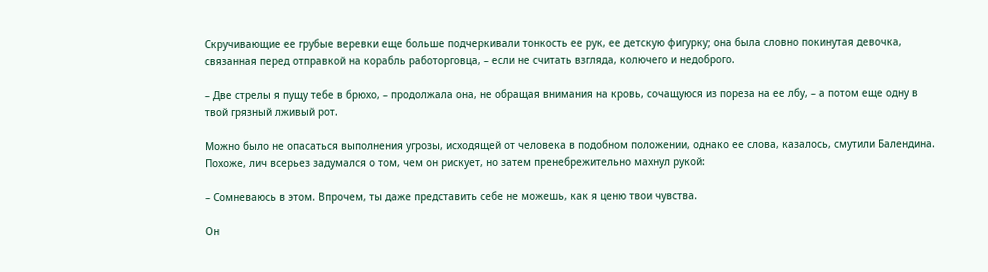Скручивающие ее грубые веревки еще больше подчеркивали тонкость ее рук, ее детскую фигурку; она была словно покинутая девочка, связанная перед отправкой на корабль работорговца, – если не считать взгляда, колючего и недоброго.

– Две стрелы я пущу тебе в брюхо, – продолжала она, не обращая внимания на кровь, сочащуюся из пореза на ее лбу, – а потом еще одну в твой грязный лживый рот.

Можно было не опасаться выполнения угрозы, исходящей от человека в подобном положении, однако ее слова, казалось, смутили Балендина. Похоже, лич всерьез задумался о том, чем он рискует, но затем пренебрежительно махнул рукой:

– Сомневаюсь в этом. Впрочем, ты даже представить себе не можешь, как я ценю твои чувства.

Он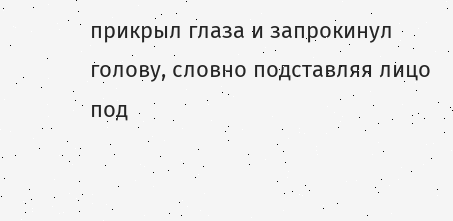прикрыл глаза и запрокинул голову, словно подставляя лицо под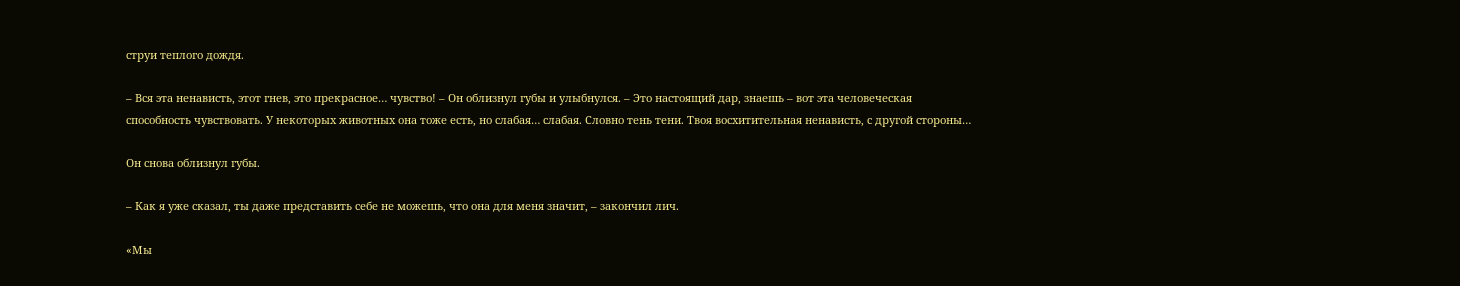струи теплого дождя.

– Вся эта ненависть, этот гнев, это прекрасное… чувство! – Он облизнул губы и улыбнулся. – Это настоящий дар, знаешь – вот эта человеческая способность чувствовать. У некоторых животных она тоже есть, но слабая… слабая. Словно тень тени. Твоя восхитительная ненависть, с другой стороны…

Он снова облизнул губы.

– Как я уже сказал, ты даже представить себе не можешь, что она для меня значит, – закончил лич.

«Мы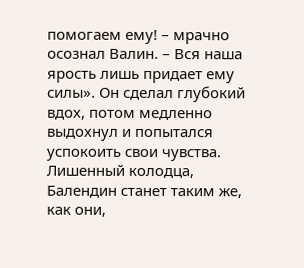помогаем ему! – мрачно осознал Валин. – Вся наша ярость лишь придает ему силы». Он сделал глубокий вдох, потом медленно выдохнул и попытался успокоить свои чувства. Лишенный колодца, Балендин станет таким же, как они,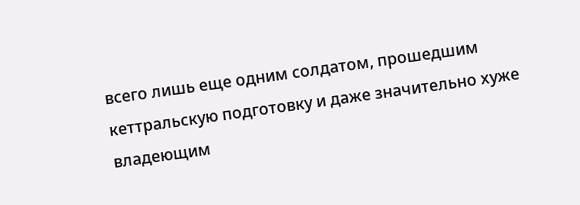всего лишь еще одним солдатом, прошедшим кеттральскую подготовку и даже значительно хуже владеющим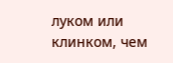луком или клинком, чем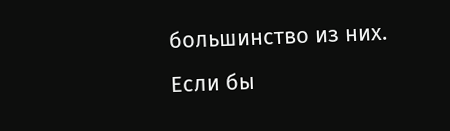большинство из них. Если бы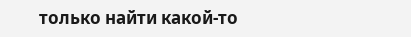только найти какой-то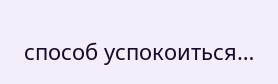способ успокоиться…